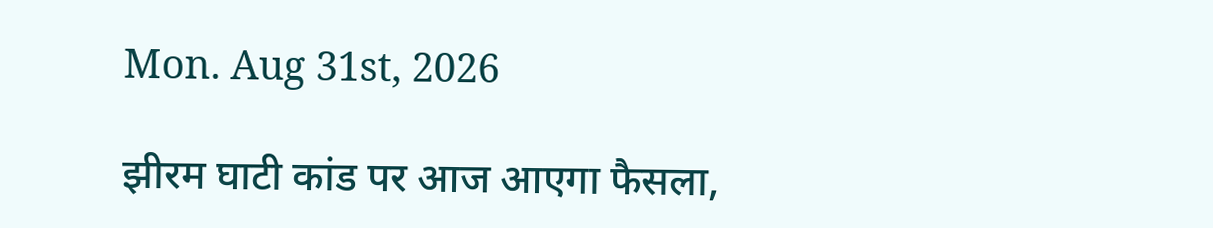Mon. Aug 31st, 2026

झीरम घाटी कांड पर आज आएगा फैसला,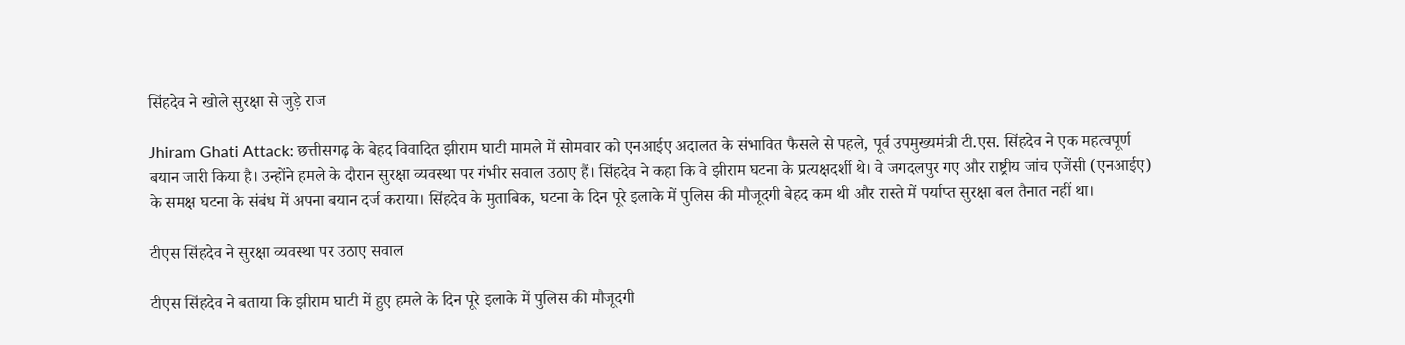सिंहदेव ने खोले सुरक्षा से जुड़े राज

Jhiram Ghati Attack: छत्तीसगढ़ के बेहद विवादित झीराम घाटी मामले में सोमवार को एनआईए अदालत के संभावित फैसले से पहले, पूर्व उपमुख्यमंत्री टी.एस. सिंहदेव ने एक महत्वपूर्ण बयान जारी किया है। उन्होंने हमले के दौरान सुरक्षा व्यवस्था पर गंभीर सवाल उठाए हैं। सिंहदेव ने कहा कि वे झीराम घटना के प्रत्यक्षदर्शी थे। वे जगदलपुर गए और राष्ट्रीय जांच एजेंसी (एनआईए) के समक्ष घटना के संबंध में अपना बयान दर्ज कराया। सिंहदेव के मुताबिक, घटना के दिन पूरे इलाके में पुलिस की मौजूदगी बेहद कम थी और रास्ते में पर्याप्त सुरक्षा बल तैनात नहीं था।

टीएस सिंहदेव ने सुरक्षा व्यवस्था पर उठाए सवाल

टीएस सिंहदेव ने बताया कि झीराम घाटी में हुए हमले के दिन पूरे इलाके में पुलिस की मौजूदगी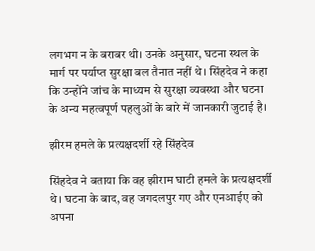लगभग न के बराबर थी। उनके अनुसार, घटना स्थल के मार्ग पर पर्याप्त सुरक्षा बल तैनात नहीं थे। सिंहदेव ने कहा कि उन्होंने जांच के माध्यम से सुरक्षा व्यवस्था और घटना के अन्य महत्वपूर्ण पहलुओं के बारे में जानकारी जुटाई है।

झीरम हमले के प्रत्यक्षदर्शी रहे सिंहदेव

सिंहदेव ने बताया कि वह झीराम घाटी हमले के प्रत्यक्षदर्शी थे। घटना के बाद, वह जगदलपुर गए और एनआईए को अपना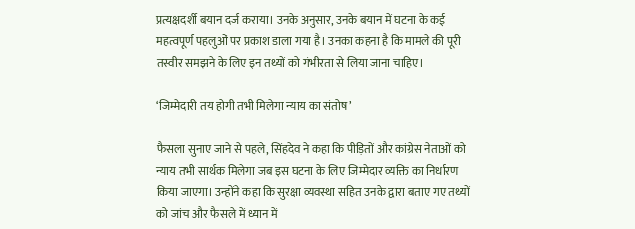प्रत्यक्षदर्शी बयान दर्ज कराया। उनके अनुसार, उनके बयान में घटना के कई महत्वपूर्ण पहलुओं पर प्रकाश डाला गया है। उनका कहना है कि मामले की पूरी तस्वीर समझने के लिए इन तथ्यों को गंभीरता से लिया जाना चाहिए।

‘जिम्मेदारी तय होगी तभी मिलेगा न्याय का संतोष’

फैसला सुनाए जाने से पहले, सिंहदेव ने कहा कि पीड़ितों और कांग्रेस नेताओं को न्याय तभी सार्थक मिलेगा जब इस घटना के लिए जिम्मेदार व्यक्ति का निर्धारण किया जाएगा। उन्होंने कहा कि सुरक्षा व्यवस्था सहित उनके द्वारा बताए गए तथ्यों को जांच और फैसले में ध्यान में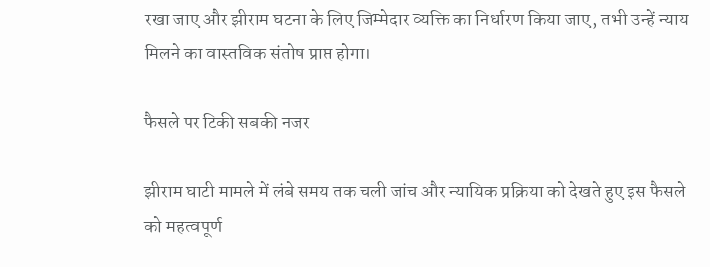रखा जाए और झीराम घटना के लिए जिम्मेदार व्यक्ति का निर्धारण किया जाए, तभी उन्हें न्याय मिलने का वास्तविक संतोष प्राप्त होगा।

फैसले पर टिकी सबकी नजर

झीराम घाटी मामले में लंबे समय तक चली जांच और न्यायिक प्रक्रिया को देखते हुए इस फैसले को महत्वपूर्ण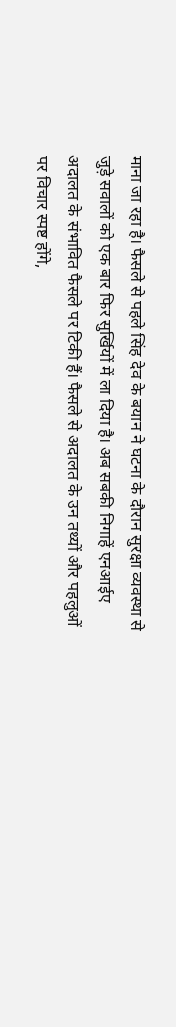माना जा रहा है। फैसले से पहले सिंह देव के बयान ने घटना के दौरान सुरक्षा व्यवस्था से जुड़े सवालों को एक बार फिर सुर्खियों में ला दिया है। अब सबकी निगाहें एनआईए अदालत के संभावित फैसले पर टिकी हैं। फैसले से अदालत के उन तथ्यों और पहलुओं पर विचार स्पष्ट होंगे,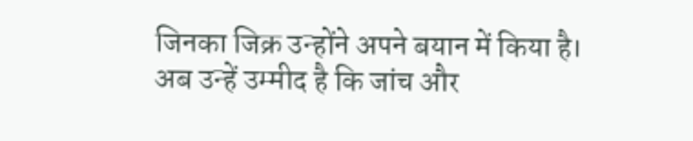जिनका जिक्र उन्होंने अपने बयान में किया है। अब उन्हें उम्मीद है कि जांच और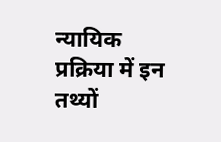न्यायिक प्रक्रिया में इन तथ्यों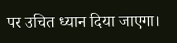पर उचित ध्यान दिया जाएगा।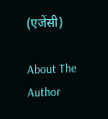(एजेंसी)

About The Author